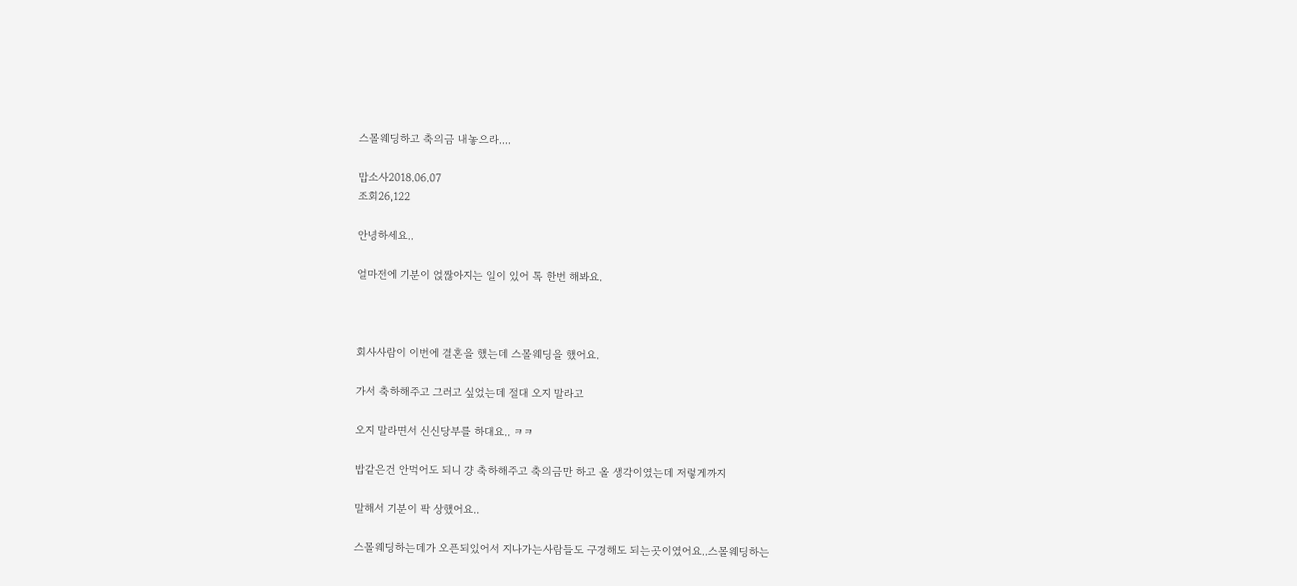스몰웨딩하고 축의금 내놓으라....

맙소사2018.06.07
조회26,122

안녕하세요..

얼마전에 기분이 얹짢아지는 일이 있어 톡 한번 해봐요.



회사사람이 이번에 결혼을 했는데 스몰웨딩을 했어요.

가서 축하해주고 그러고 싶었는데 절대 오지 말라고

오지 말라면서 신신당부를 하대요.. ㅋㅋ

밥같은건 안먹어도 되니 걍 축하해주고 축의금만 하고 올 생각이였는데 저렇게까지

말해서 기분이 팍 상했어요..

스몰웨딩하는데가 오픈되있어서 지나가는사람들도 구경해도 되는곳이였어요..스몰웨딩하는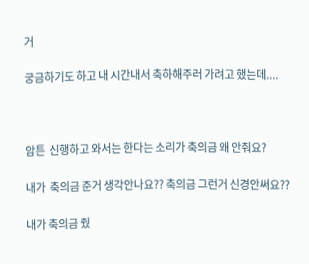거

궁금하기도 하고 내 시간내서 축하해주러 가려고 했는데....



암튼  신행하고 와서는 한다는 소리가 축의금 왜 안줘요?

내가  축의금 준거 생각안나요?? 축의금 그런거 신경안써요??

내가 축의금 줬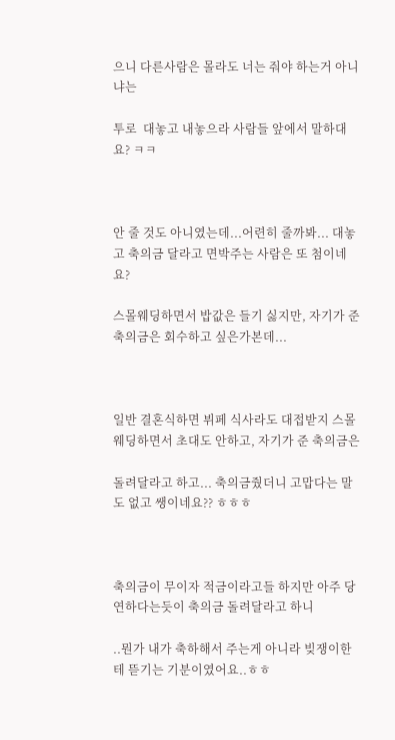으니 다른사람은 몰라도 너는 줘야 하는거 아니냐는

투로  대놓고 내놓으라 사람들 앞에서 말하대요? ㅋㅋ



안 줄 것도 아니였는데...어련히 줄까봐... 대놓고 축의금 달라고 면박주는 사람은 또 첨이네요?

스몰웨딩하면서 밥값은 들기 싫지만, 자기가 준 축의금은 회수하고 싶은가본데...



일반 결혼식하면 뷔페 식사라도 대접받지 스몰웨딩하면서 초대도 안하고, 자기가 준 축의금은

돌려달라고 하고... 축의금줬더니 고맙다는 말도 없고 쌩이네요?? ㅎㅎㅎ



축의금이 무이자 적금이라고들 하지만 아주 당연하다는듯이 축의금 돌려달라고 하니

..뭔가 내가 축하해서 주는게 아니라 빚쟁이한테 뜯기는 기분이였어요..ㅎㅎ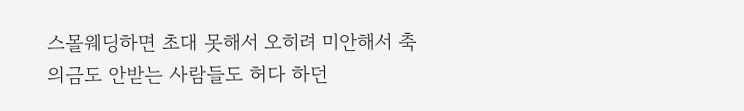스몰웨딩하면 초대 못해서 오히려 미안해서 축의금도 안받는 사람들도 허다 하던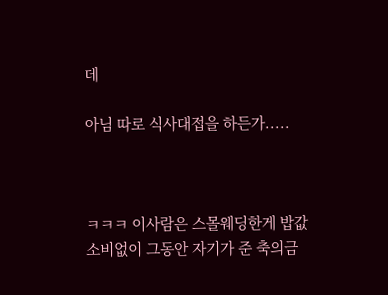데

아님 따로 식사대접을 하든가.....



ㅋㅋㅋ 이사람은 스몰웨딩한게 밥값 소비없이 그동안 자기가 준 축의금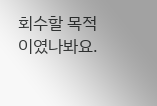회수할 목적이였나봐요.